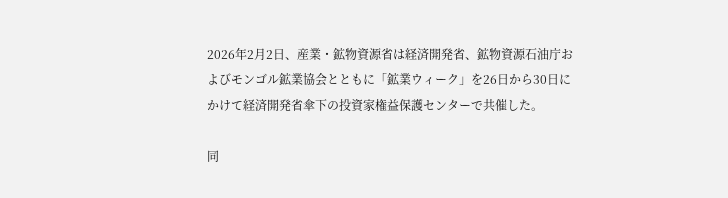2026年2月2日、産業・鉱物資源省は経済開発省、鉱物資源石油庁およびモンゴル鉱業協会とともに「鉱業ウィーク」を26日から30日にかけて経済開発省傘下の投資家権益保護センターで共催した。

同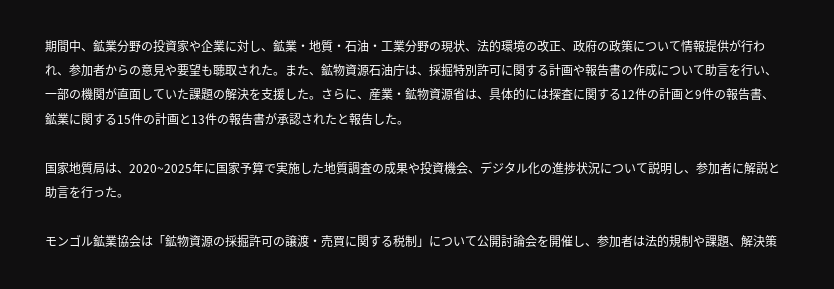期間中、鉱業分野の投資家や企業に対し、鉱業・地質・石油・工業分野の現状、法的環境の改正、政府の政策について情報提供が行われ、参加者からの意見や要望も聴取された。また、鉱物資源石油庁は、採掘特別許可に関する計画や報告書の作成について助言を行い、一部の機関が直面していた課題の解決を支援した。さらに、産業・鉱物資源省は、具体的には探査に関する12件の計画と9件の報告書、鉱業に関する15件の計画と13件の報告書が承認されたと報告した。

国家地質局は、2020~2025年に国家予算で実施した地質調査の成果や投資機会、デジタル化の進捗状況について説明し、参加者に解説と助言を行った。

モンゴル鉱業協会は「鉱物資源の採掘許可の譲渡・売買に関する税制」について公開討論会を開催し、参加者は法的規制や課題、解決策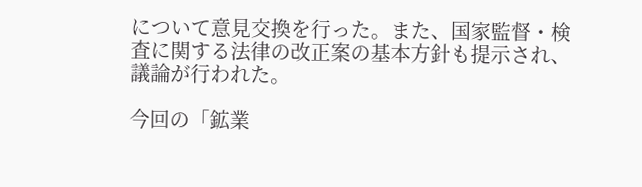について意見交換を行った。また、国家監督・検査に関する法律の改正案の基本方針も提示され、議論が行われた。

今回の「鉱業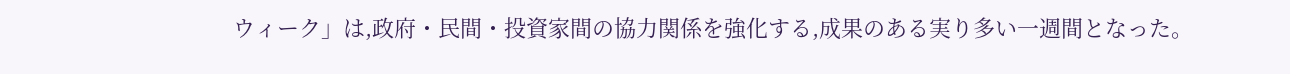ウィーク」は,政府・民間・投資家間の協力関係を強化する,成果のある実り多い一週間となった。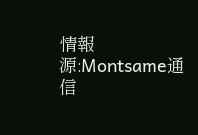情報源:Montsame通信